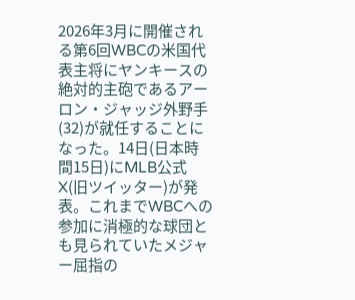2026年3月に開催される第6回WBCの米国代表主将にヤンキースの絶対的主砲であるアーロン・ジャッジ外野手(32)が就任することになった。14日(日本時間15日)にMLB公式X(旧ツイッター)が発表。これまでWBCへの参加に消極的な球団とも見られていたメジャー屈指の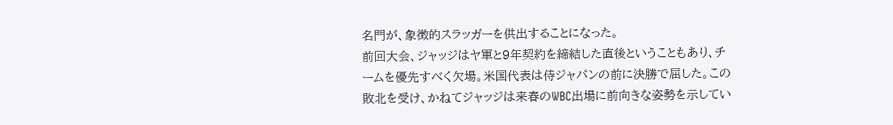名門が、象徴的スラッガーを供出することになった。
前回大会、ジャッジはヤ軍と9年契約を締結した直後ということもあり、チームを優先すべく欠場。米国代表は侍ジャパンの前に決勝で屈した。この敗北を受け、かねてジャッジは来春のWBC出場に前向きな姿勢を示してい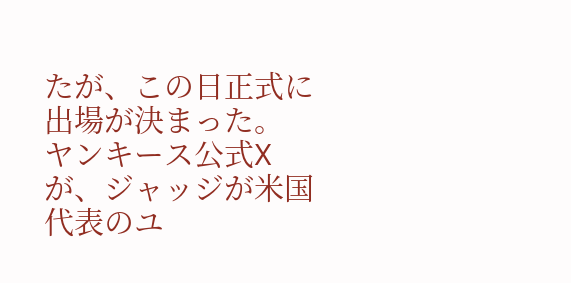たが、この日正式に出場が決まった。
ヤンキース公式Xが、ジャッジが米国代表のユ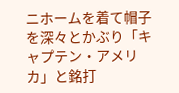ニホームを着て帽子を深々とかぶり「キャプテン・アメリカ」と銘打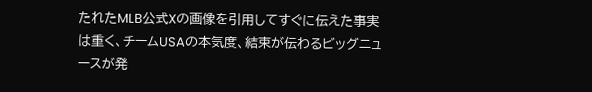たれたMLB公式Xの画像を引用してすぐに伝えた事実は重く、チームUSAの本気度、結束が伝わるビッグニュースが発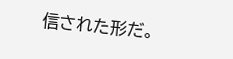信された形だ。